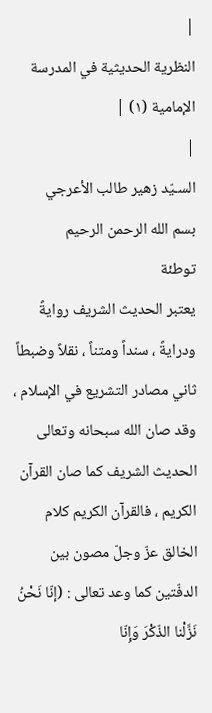|
النظرية الحديثية في المدرسة الإمامية (١) |
|
السـيّد زهير طالب الأعرجي
بسم الله الرحمن الرحیم
توطئة
يعتبر الحديث الشريف روايةً ودرايةً ، سنداً ومتناً ، نقلاً وضبطاً ثاني مصادر التشريع في الإسلام ، وقد صان الله سبحانه وتعالى الحديث الشريف كما صان القرآن الكريم ، فالقرآن الكريم كلام الخالق عزّ وجلّ مصون بين الدفّتين كما وعد تعالى : (إنّا نَحْنُ نَزَّلْنا الذّكْرَ وَإِنّا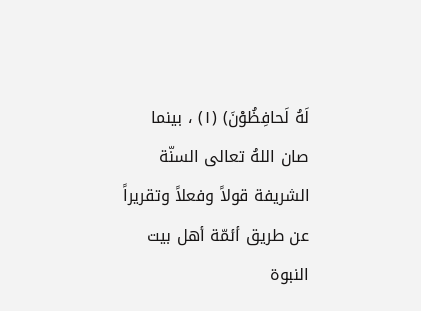لَهُ لَحافِظُوْنَ) (١) ، بينما صان اللهُ تعالى السنّة الشريفة قولاً وفعلاً وتقريراً عن طريق أئمّة أهل بيت النبوة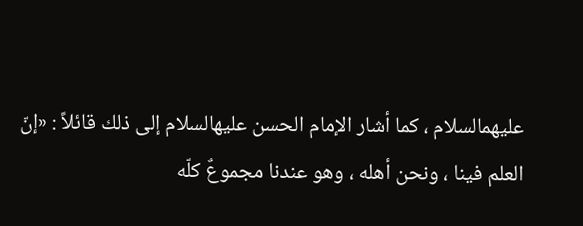عليهمالسلام ، كما أشار الإمام الحسن عليهالسلام إلى ذلك قائلاً : «إنّ العلم فينا ، ونحن أهله ، وهو عندنا مجموعٌ كلّه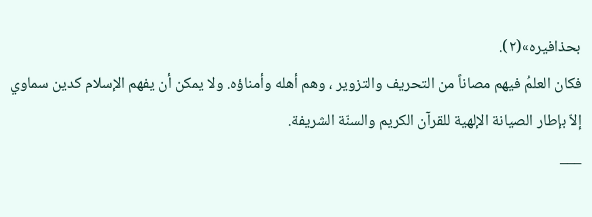بحذافيره»(٢).
فكان العلمُ فيهم مصاناً من التحريف والتزوير ، وهم أهله وأمناؤه. ولا يمكن أن يفهم الإسلام كدين سماوي إلاّ بإطار الصيانة الإلهية للقرآن الكريم والسنّة الشريفة.
___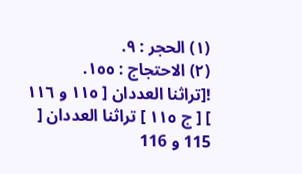(١) الحجر : ٩.
(٢) الاحتجاج : ١٥٥.
![تراثنا العددان [ ١١٥ و ١١٦ ] [ ج ١١٥ ] تراثنا العددان [ 115 و 116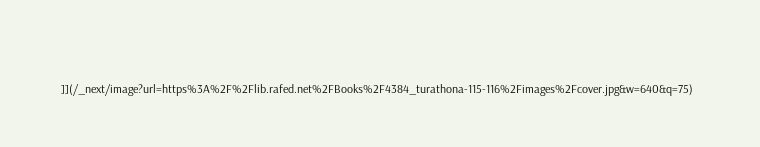]](/_next/image?url=https%3A%2F%2Flib.rafed.net%2FBooks%2F4384_turathona-115-116%2Fimages%2Fcover.jpg&w=640&q=75)